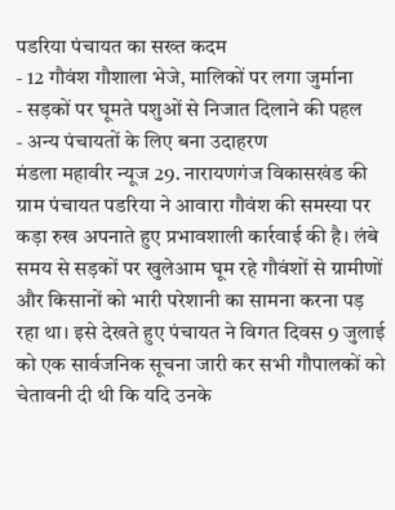पडरिया पंचायत का सख्त कदम
- 12 गौवंश गौशाला भेजे, मालिकों पर लगा जुर्माना
- सड़कों पर घूमते पशुओं से निजात दिलाने की पहल
- अन्य पंचायतों के लिए बना उदाहरण
मंडला महावीर न्यूज 29. नारायणगंज विकासखंड की ग्राम पंचायत पडरिया ने आवारा गौवंश की समस्या पर कड़ा रुख अपनाते हुए प्रभावशाली कार्रवाई की है। लंबे समय से सड़कों पर खुलेआम घूम रहे गौवंशों से ग्रामीणों और किसानों को भारी परेशानी का सामना करना पड़ रहा था। इसे देखते हुए पंचायत ने विगत दिवस 9 जुलाई को एक सार्वजनिक सूचना जारी कर सभी गौपालकों को चेतावनी दी थी कि यदि उनके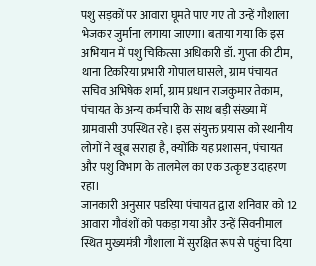पशु सड़कों पर आवारा घूमते पाए गए तो उन्हें गौशाला भेजकर जुर्माना लगाया जाएगा। बताया गया कि इस अभियान में पशु चिकित्सा अधिकारी डॉ. गुप्ता की टीम, थाना टिकरिया प्रभारी गोपाल घासले, ग्राम पंचायत सचिव अभिषेक शर्मा, ग्राम प्रधान राजकुमार तेकाम, पंचायत के अन्य कर्मचारी के साथ बड़ी संख्या में ग्रामवासी उपस्थित रहे। इस संयुक्त प्रयास को स्थानीय लोगों ने खूब सराहा है, क्योंकि यह प्रशासन, पंचायत और पशु विभाग के तालमेल का एक उत्कृष्ट उदाहरण रहा।
जानकारी अनुसार पडरिया पंचायत द्वारा शनिवार को 12 आवारा गौवंशों को पकड़ा गया और उन्हें सिवनीमाल स्थित मुख्यमंत्री गौशाला में सुरक्षित रूप से पहुंचा दिया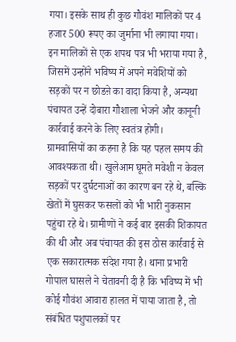गया। इसके साथ ही कुछ गौवंश मालिकों पर 4 हजार 500 रूपए का जुर्माना भी लगाया गया। इन मालिकों से एक शपथ पत्र भी भराया गया है, जिसमें उन्होंने भविष्य में अपने मवेशियों को सड़कों पर न छोडऩे का वादा किया है, अन्यथा पंचायत उन्हें दोबारा गौशाला भेजने और कानूनी कार्रवाई करने के लिए स्वतंत्र होगी।
ग्रामवासियों का कहना है कि यह पहल समय की आवश्यकता थी। खुलेआम घूमते मवेशी न केवल सड़कों पर दुर्घटनाओं का कारण बन रहे थे, बल्कि खेतों में घुसकर फसलों को भी भारी नुकसान पहुंचा रहे थे। ग्रामीणों ने कई बार इसकी शिकायत की थी और अब पंचायत की इस ठोस कार्रवाई से एक सकारात्मक संदेश गया है। थाना प्रभारी गोपाल घासले ने चेतावनी दी है कि भविष्य में भी कोई गौवंश आवारा हालत में पाया जाता है, तो संबंधित पशुपालकों पर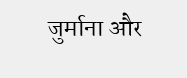जुर्माना और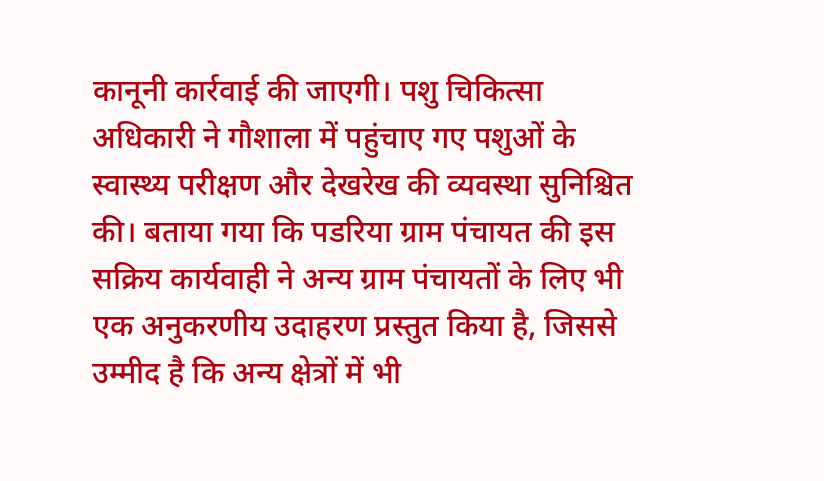कानूनी कार्रवाई की जाएगी। पशु चिकित्सा अधिकारी ने गौशाला में पहुंचाए गए पशुओं के स्वास्थ्य परीक्षण और देखरेख की व्यवस्था सुनिश्चित की। बताया गया कि पडरिया ग्राम पंचायत की इस सक्रिय कार्यवाही ने अन्य ग्राम पंचायतों के लिए भी एक अनुकरणीय उदाहरण प्रस्तुत किया है, जिससे उम्मीद है कि अन्य क्षेत्रों में भी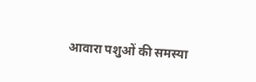आवारा पशुओं की समस्या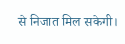से निजात मिल सकेगी।